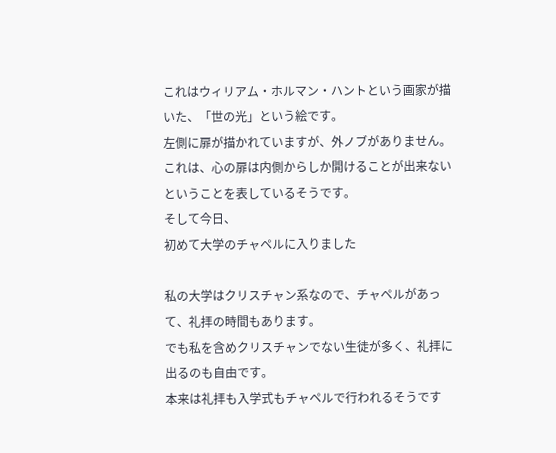これはウィリアム・ホルマン・ハントという画家が描いた、「世の光」という絵です。
左側に扉が描かれていますが、外ノブがありません。
これは、心の扉は内側からしか開けることが出来ないということを表しているそうです。
そして今日、
初めて大学のチャペルに入りました

私の大学はクリスチャン系なので、チャペルがあって、礼拝の時間もあります。
でも私を含めクリスチャンでない生徒が多く、礼拝に出るのも自由です。
本来は礼拝も入学式もチャペルで行われるそうです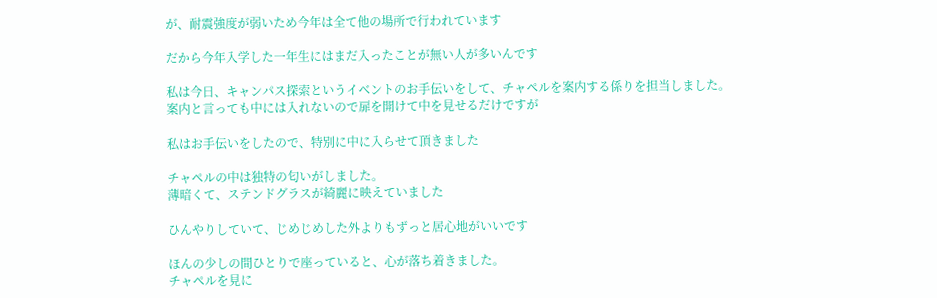が、耐震強度が弱いため今年は全て他の場所で行われています

だから今年入学した一年生にはまだ入ったことが無い人が多いんです

私は今日、キャンパス探索というイベントのお手伝いをして、チャペルを案内する係りを担当しました。
案内と言っても中には入れないので扉を開けて中を見せるだけですが

私はお手伝いをしたので、特別に中に入らせて頂きました

チャペルの中は独特の匂いがしました。
薄暗くて、ステンドグラスが綺麗に映えていました

ひんやりしていて、じめじめした外よりもずっと居心地がいいです

ほんの少しの間ひとりで座っていると、心が落ち着きました。
チャペルを見に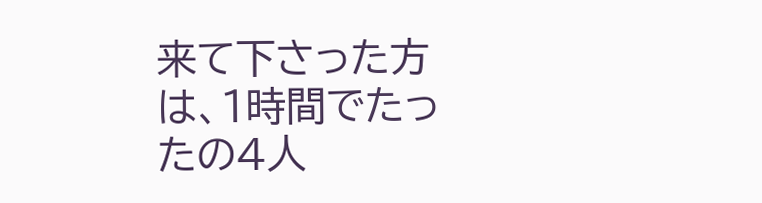来て下さった方は、1時間でたったの4人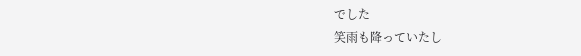でした
笑雨も降っていたし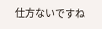仕方ないですね